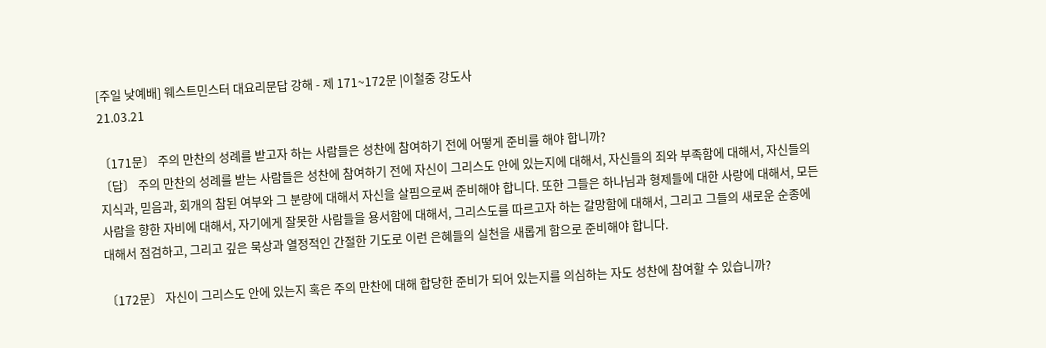[주일 낮예배] 웨스트민스터 대요리문답 강해 - 제 171~172문 |이철중 강도사
21.03.21

〔171문〕 주의 만찬의 성례를 받고자 하는 사람들은 성찬에 참여하기 전에 어떻게 준비를 해야 합니까?
〔답〕 주의 만찬의 성례를 받는 사람들은 성찬에 참여하기 전에 자신이 그리스도 안에 있는지에 대해서, 자신들의 죄와 부족함에 대해서, 자신들의 지식과, 믿음과, 회개의 참된 여부와 그 분량에 대해서 자신을 살핌으로써 준비해야 합니다. 또한 그들은 하나님과 형제들에 대한 사랑에 대해서, 모든 사람을 향한 자비에 대해서, 자기에게 잘못한 사람들을 용서함에 대해서, 그리스도를 따르고자 하는 갈망함에 대해서, 그리고 그들의 새로운 순종에 대해서 점검하고, 그리고 깊은 묵상과 열정적인 간절한 기도로 이런 은혜들의 실천을 새롭게 함으로 준비해야 합니다.

〔172문〕 자신이 그리스도 안에 있는지 혹은 주의 만찬에 대해 합당한 준비가 되어 있는지를 의심하는 자도 성찬에 참여할 수 있습니까?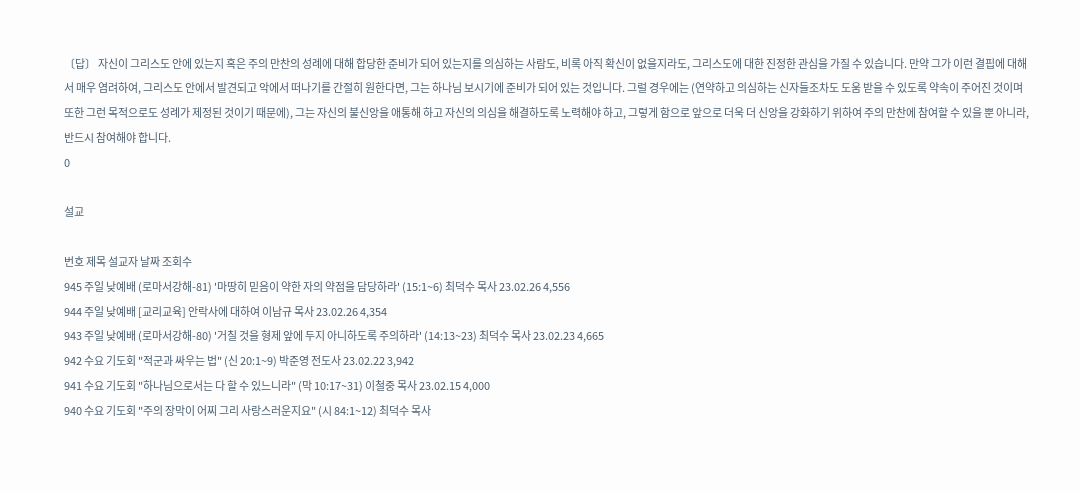〔답〕 자신이 그리스도 안에 있는지 혹은 주의 만찬의 성례에 대해 합당한 준비가 되어 있는지를 의심하는 사람도, 비록 아직 확신이 없을지라도, 그리스도에 대한 진정한 관심을 가질 수 있습니다. 만약 그가 이런 결핍에 대해서 매우 염려하여, 그리스도 안에서 발견되고 악에서 떠나기를 간절히 원한다면, 그는 하나님 보시기에 준비가 되어 있는 것입니다. 그럴 경우에는 (연약하고 의심하는 신자들조차도 도움 받을 수 있도록 약속이 주어진 것이며 또한 그런 목적으로도 성례가 제정된 것이기 때문에), 그는 자신의 불신앙을 애통해 하고 자신의 의심을 해결하도록 노력해야 하고, 그렇게 함으로 앞으로 더욱 더 신앙을 강화하기 위하여 주의 만찬에 참여할 수 있을 뿐 아니라, 반드시 참여해야 합니다.
0

설교

번호 제목 설교자 날짜 조회수
945 주일 낮예배 (로마서강해-81) '마땅히 믿음이 약한 자의 약점을 담당하라' (15:1~6) 최덕수 목사 23.02.26 4,556
944 주일 낮예배 [교리교육] 안락사에 대하여 이남규 목사 23.02.26 4,354
943 주일 낮예배 (로마서강해-80) '거칠 것을 형제 앞에 두지 아니하도록 주의하라' (14:13~23) 최덕수 목사 23.02.23 4,665
942 수요 기도회 "적군과 싸우는 법" (신 20:1~9) 박준영 전도사 23.02.22 3,942
941 수요 기도회 "하나님으로서는 다 할 수 있느니라" (막 10:17~31) 이철중 목사 23.02.15 4,000
940 수요 기도회 "주의 장막이 어찌 그리 사랑스러운지요" (시 84:1~12) 최덕수 목사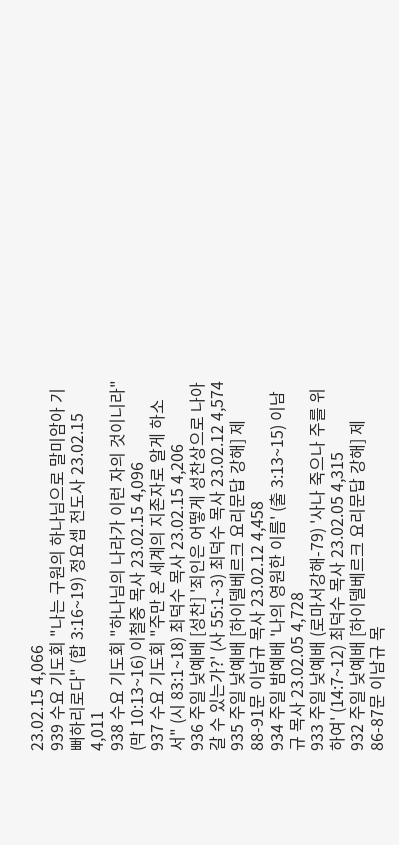23.02.15 4,066
939 수요 기도회 "나는 구원의 하나님으로 말미암아 기뻐하리로다" (합 3:16~19) 정요셉 전도사 23.02.15 4,011
938 수요 기도회 "하나님의 나라가 이런 자의 것이니라" (막 10:13~16) 이철중 목사 23.02.15 4,096
937 수요 기도회 "주만 온 세계의 지존자로 알게 하소서" (시 83:1~18) 최덕수 목사 23.02.15 4,206
936 주일 낮예배 [성찬] '죄인은 어떻게 성찬상으로 나아갈 수 있는가?' (사 55:1~3) 최덕수 목사 23.02.12 4,574
935 주일 낮예배 [하이델베르크 요리문답 강해] 제 88-91문 이남규 목사 23.02.12 4,458
934 주일 밤예배 '나의 영원한 이름' (출 3:13~15) 이남규 목사 23.02.05 4,728
933 주일 낮예배 (로마서강해-79) '사나 죽으나 주를 위하여' (14:7~12) 최덕수 목사 23.02.05 4,315
932 주일 낮예배 [하이델베르크 요리문답 강해] 제 86-87문 이남규 목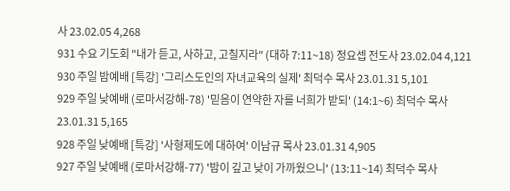사 23.02.05 4,268
931 수요 기도회 "내가 듣고, 사하고, 고칠지라" (대하 7:11~18) 정요셉 전도사 23.02.04 4,121
930 주일 밤예배 [특강] '그리스도인의 자녀교육의 실제' 최덕수 목사 23.01.31 5,101
929 주일 낮예배 (로마서강해-78) '믿음이 연약한 자를 너희가 받되' (14:1~6) 최덕수 목사 23.01.31 5,165
928 주일 낮예배 [특강] '사형제도에 대하여' 이남규 목사 23.01.31 4,905
927 주일 낮예배 (로마서강해-77) '밤이 깊고 낮이 가까웠으니' (13:11~14) 최덕수 목사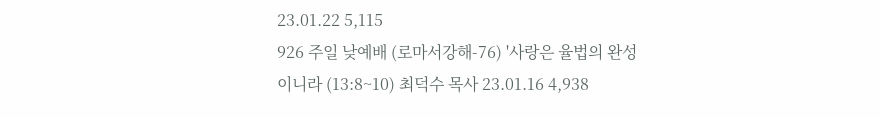23.01.22 5,115
926 주일 낮예배 (로마서강해-76) '사랑은 율법의 완성이니라 (13:8~10) 최덕수 목사 23.01.16 4,938